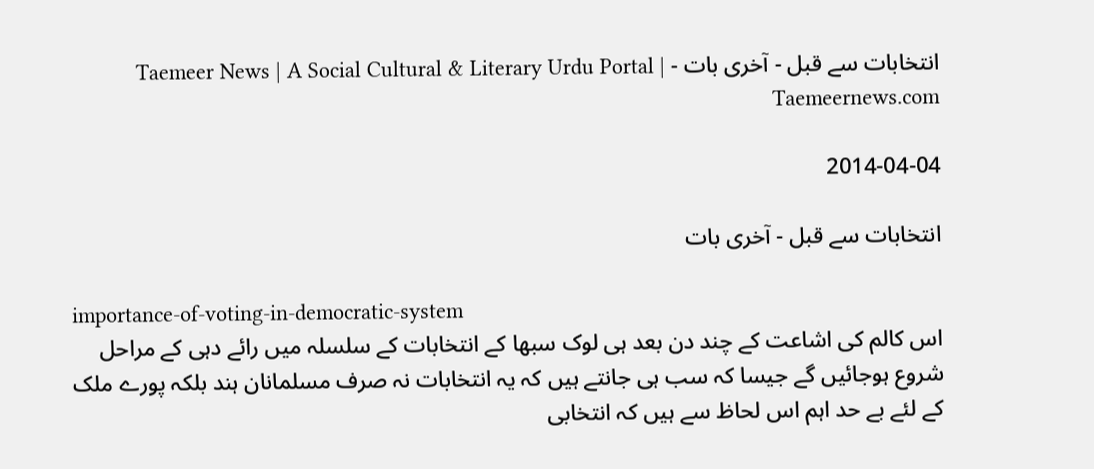انتخابات سے قبل - آخری بات - Taemeer News | A Social Cultural & Literary Urdu Portal | Taemeernews.com

2014-04-04

انتخابات سے قبل - آخری بات

importance-of-voting-in-democratic-system
اس کالم کی اشاعت کے چند دن بعد ہی لوک سبھا کے انتخابات کے سلسلہ میں رائے دہی کے مراحل شروع ہوجائیں گے جیسا کہ سب ہی جانتے ہیں کہ یہ انتخابات نہ صرف مسلمانان ہند بلکہ پورے ملک کے لئے بے حد اہم اس لحاظ سے ہیں کہ انتخابی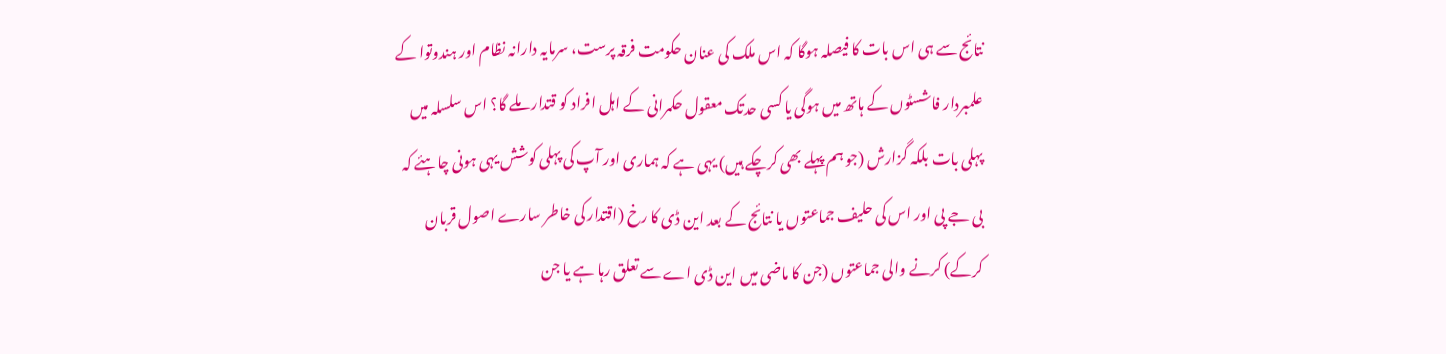نتائج سے ہی اس بات کا فیصلہ ہوگا کہ اس ملک کی عنان حکومت فرقہ پرست، سرمایہ دارانہ نظام اور ہندوتوا کے علمبردار فاشسٹوں کے ہاتھ میں ہوگی یا کسی حدتک معقول حکمرانی کے اہل افراد کو قتدار ملے گا؟ اس سلسلہ میں پہلی بات بلکہ گزارش (جو ہم پہلے بھی کرچکے ہیں) یہی ہے کہ ہماری اور آپ کی پہلی کوشش یہی ہونی چاہئے کہ بی جے پی اور اس کی حلیف جماعتوں یا نتائج کے بعد این ڈی کا رخ (اقتدار کی خاطر سارے اصول قربان کرکے) کرنے والی جماعتوں (جن کا ماضی میں این ڈی اے سے تعلق رہا ہے یا جن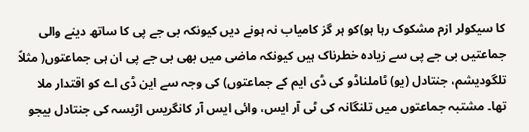کا سیکولر ازم مشکوک رہا ہو)کو ہر گز کامیاب نہ ہونے دیں کیونکہ بی جے پی کا ساتھ دینے والی جماعتیں بی جے پی سے زیادہ خطرناک ہیں کیونکہ ماضی میں بھی بی جے پی ان ہی جماعتوں( مثلاً تلگودیشم، جنتادل (یو) ٹاملناڈو کی ڈی ایم کے جماعتوں) کی وجہ سے این ڈی اے کو اقتدار ملا تھا۔ مشتبہ جماعتوں میں تلنگانہ کی ٹی آر ایس، وائی ایس آر کانگریس اڑیسہ کی جنتادل بیجو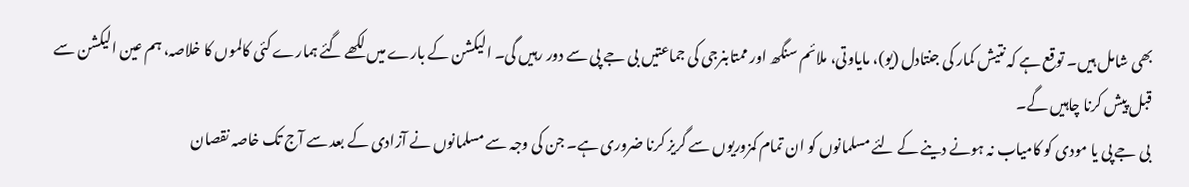بھی شامل ہیں۔ توقع ہے کہ نتیش کمار کی جنتادل (یو)، مایاوتی، ملائم سنگھ اور ممتابنرجی کی جماعتیں بی جے پی سے دور رہیں گی۔ الیکشن کے بارے میں لکھے گئے ہمارے کئی کالموں کا خلاصہ، ہم عین الیکشن سے قبل پیش کرنا چاہیں گے۔
بی جے پی یا مودی کو کامیاب نہ ہونے دینے کے لئے مسلمانوں کو ان تمام کمزوریوں سے گریز کرنا ضروری ہے۔ جن کی وجہ سے مسلمانوں نے آزادی کے بعد سے آج تک خاصہ نقصان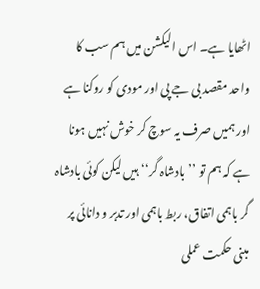اٹھایا ہے۔ اس الیکشن میں ہم سب کا واحد مقصد بی جے پی اور مودی کو روکنا ہے اور ہمیں صرف یہ سوچ کر خوش نہیں ہونا ہے کہ ہم تو ’’بادشاہ گر‘‘ ہیں لیکن کوئی بادشاہ گر باہمی اتفاق، ربط باہمی اور تدبر و دانائی پر مبنی حکمت عملی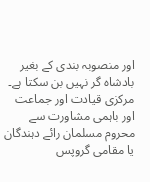اور منصوبہ بندی کے بغیر بادشاہ گر نہیں بن سکتا ہے۔ مرکزی قیادت اور جماعت اور باہمی مشاورت سے محروم مسلمان رائے دہندگان یا مقامی گروپس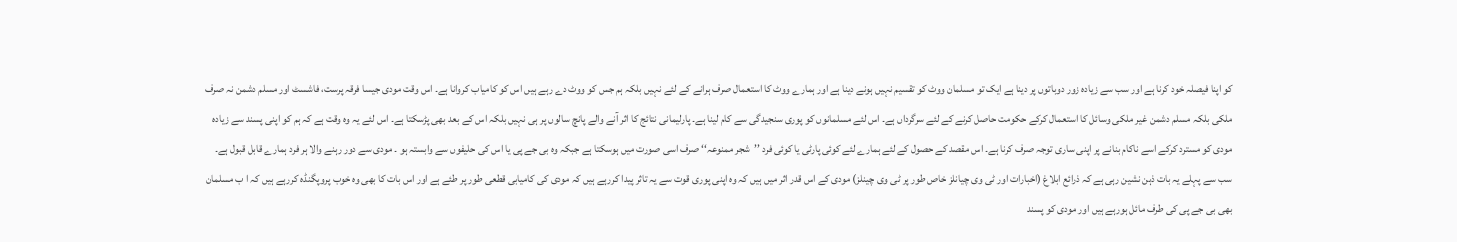کو اپنا فیصلہ خود کرنا ہے اور سب سے زیادہ زور دوباتوں پر دینا ہے ایک تو مسلمان ووٹ کو تقسیم نہیں ہونے دینا ہے اور ہمارے ووٹ کا استعمال صرف ہرانے کے لئے نہیں بلکہ ہم جس کو ووٹ دے رہے ہیں اس کو کامیاب کروانا ہے۔ اس وقت مودی جیسا فرقہ پرست، فاشسٹ اور مسلم دشمن نہ صرف ملکی بلکہ مسلم دشمن غیر ملکی وسائل کا استعمال کرکے حکومت حاصل کرنے کے لئے سرگرداں ہے۔ اس لئے مسلمانوں کو پوری سنجیدگی سے کام لینا ہے۔ پارلیمانی نتائج کا اثر آنے والے پانچ سالوں پر ہی نہیں بلکہ اس کے بعد بھی پڑسکتا ہے۔ اس لئے یہ وہ وقت ہے کہ ہم کو اپنی پسند سے زیادہ مودی کو مسترد کرکے اسے ناکام بنانے پر اپنی ساری توجہ صرف کرنا ہے۔ اس مقصد کے حصول کے لئے ہمارے لئے کوئی پارٹی یا کوئی فرد ’’شجر ممنوعہ‘‘ صرف اسی صورت میں ہوسکتا ہے جبکہ وہ بی جے پی یا اس کی حلیفوں سے وابستہ ہو ۔ مودی سے دور رہنے والا ہر فرد ہمارے قابل قبول ہے۔
سب سے پہلے یہ بات ذہن نشین رہی ہے کہ ذرائع ابلاغ (اخبارات اور ٹی وی چیانلز خاص طور پر ٹی وی چینلز) مودی کے اس قدر اثر میں ہیں کہ وہ اپنی پوری قوت سے یہ تاثر پیدا کررہے ہیں کہ مودی کی کامیابی قطعی طور پر طئے ہے اور اس بات کا بھی وہ خوب پروپگنڈہ کررہے ہیں کہ ا ب مسلمان بھی بی جے پی کی طرف مائل ہورہے ہیں اور مودی کو پسند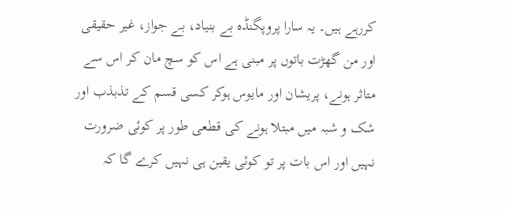کررہے ہیں۔ یہ سارا پروپگنڈہ بے بنیاد، بے جواز، غیر حقیقی اور من گھڑت باتوں پر مبنی ہے اس کو سچ مان کر اس سے متاثر ہونے، پریشان اور مایوس ہوکر کسی قسم کے تذبذب اور شک و شبہ میں مبتلا ہونے کی قطعی طور پر کوئی ضرورت نہیں اور اس بات پر تو کوئی یقین ہی نہیں کرے گا کہ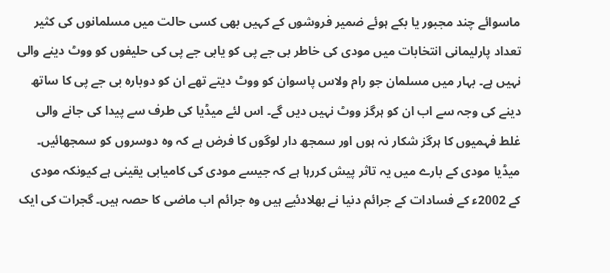ماسوائے چند مجبور یا بکے ہوئے ضمیر فروشوں کے کہیں بھی کسی حالت میں مسلمانوں کی کثیر تعداد پارلیمانی انتخابات میں مودی کی خاطر بی جے پی کو یابی جے پی کی حلیفوں کو ووٹ دینے والی نہیں ہے۔ بہار میں مسلمان جو رام ولاس پاسوان کو ووٹ دیتے تھے ان کو دوبارہ بی جے پی کا ساتھ دینے کی وجہ سے اب ان کو ہرگز ووٹ نہیں دیں گے۔ اس لئے میڈیا کی طرف سے پیدا کی جانے والی غلط فہمیوں کا ہرگز شکار نہ ہوں اور سمجھ دار لوگوں کا فرض ہے کہ وہ دوسروں کو سمجھائیں۔
میڈیا مودی کے بارے میں یہ تاثر پیش کررہا ہے کہ جیسے مودی کی کامیابی یقینی ہے کیونکہ مودی کے 2002ء کے فسادات کے جرائم دنیا نے بھلادئیے ہیں وہ جرائم اب ماضی کا حصہ ہیں۔ گجرات کی ایک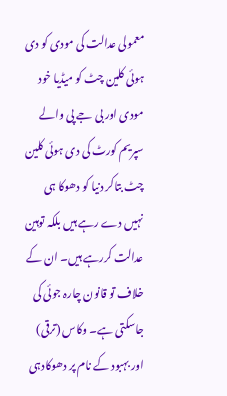معمولی عدالت کی مودی کو دی ہوئی کلین چٹ کو میڈیا خود مودی اور بی جے پی والے سپریم کورٹ کی دی ہوئی کلین چٹ بتاکر دنیا کو دھوکا ہی نہیں دے رہے ہیں بلکہ توہین عدالت کررہے ہیں۔ ان کے خلاف تو قانون چارہ جوئی کی جاسکتی ہے۔ وکاس (ترقی) اور بہبود کے نام پر دھوکادہی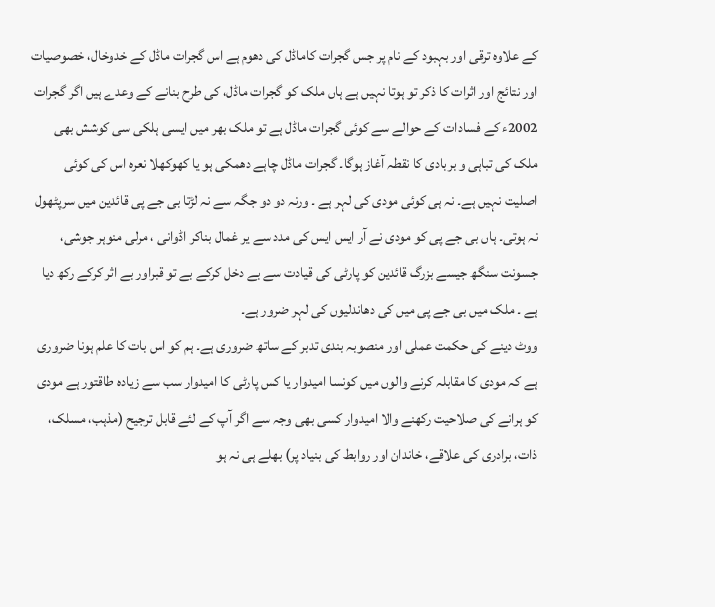کے علاوہ ترقی اور بہبود کے نام پر جس گجرات کاماڈل کی دھوم ہے اس گجرات ماڈل کے خدوخال، خصوصیات اور نتائج اور اثرات کا ذکر تو ہوتا نہیں ہے ہاں ملک کو گجرات ماڈل، کی طرح بنانے کے وعدے ہیں اگر گجرات 2002ء کے فسادات کے حوالے سے کوئی گجرات ماڈل ہے تو ملک بھر میں ایسی ہلکی سی کوشش بھی ملک کی تباہی و بربادی کا نقطہ آغاز ہوگا۔ گجرات ماڈل چاہے دھمکی ہو یا کھوکھلا نعرہ اس کی کوئی اصلیت نہیں ہے۔ نہ ہی کوئی مودی کی لہر ہے ۔ ورنہ دو دو جگہ سے نہ لڑتا بی جے پی قائدین میں سرپٹھول نہ ہوتی۔ ہاں بی جے پی کو مودی نے آر ایس ایس کی مدد سے یر غمال بناکر اڈوانی ، مرلی منوہر جوشی، جسونت سنگھ جیسے بزرگ قائدین کو پارٹی کی قیادت سے بے دخل کرکے بے تو قبراور بے اثر کرکے رکھ دیا ہے ۔ ملک میں بی جے پی میں کی دھاندلیوں کی لہر ضرور ہے۔
ووٹ دینے کی حکمت عملی اور منصوبہ بندی تدبر کے ساتھ ضروری ہے۔ ہم کو اس بات کا علم ہونا ضروری ہے کہ مودی کا مقابلہ کرنے والوں میں کونسا امیدوار یا کس پارٹی کا امیدوار سب سے زیادہ طاقتور ہے مودی کو ہرانے کی صلاحیت رکھنے والا امیدوار کسی بھی وجہ سے اگر آپ کے لئے قابل ترجیح (مذہب، مسلک، ذات، برادری کی علاقے، خاندان اور روابط کی بنیاد پر) بھلے ہی نہ ہو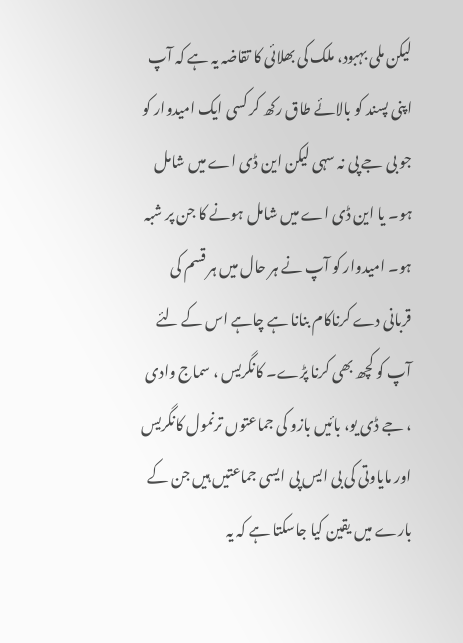لیکن ملی بہبود، ملک کی بھلائی کا تقاضہ یہ ہے کہ آپ اپنی پسند کو بالائے طاق رکھ کر کسی ایک امیدوار کو جو بی جے پی نہ سہی لیکن این ڈی اے میں شامل ہو۔ یا این ڈی اے میں شامل ہونے کا جن پر شبہ ہو۔ امیدوار کو آپ نے ہر حال میں ہر قسم کی قربانی دے کرناکام بنانا ہے چاہے اس کے لئے آپ کو کچھ بھی کرنا پڑے۔ کانگریس ، سماج وادی ، جے ڈی یو، بائیں بازو کی جماعتوں ترنمول کانگریس اور مایاوتی کی بی ایس پی ایسی جماعتیں ہیں جن کے بارے میں یقین کیا جاسکتا ہے کہ یہ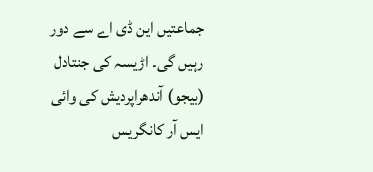جماعتیں این ڈی اے سے دور رہیں گی۔ اڑیسہ کی جنتادل (بیجو) آندھراپردیش کی وائی ایس آر کانگریس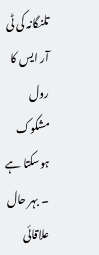تلنگانہ کی ٹی آر ایس کا رول مشکوک ہوسکتا ہے ۔ بہر حال علاقائی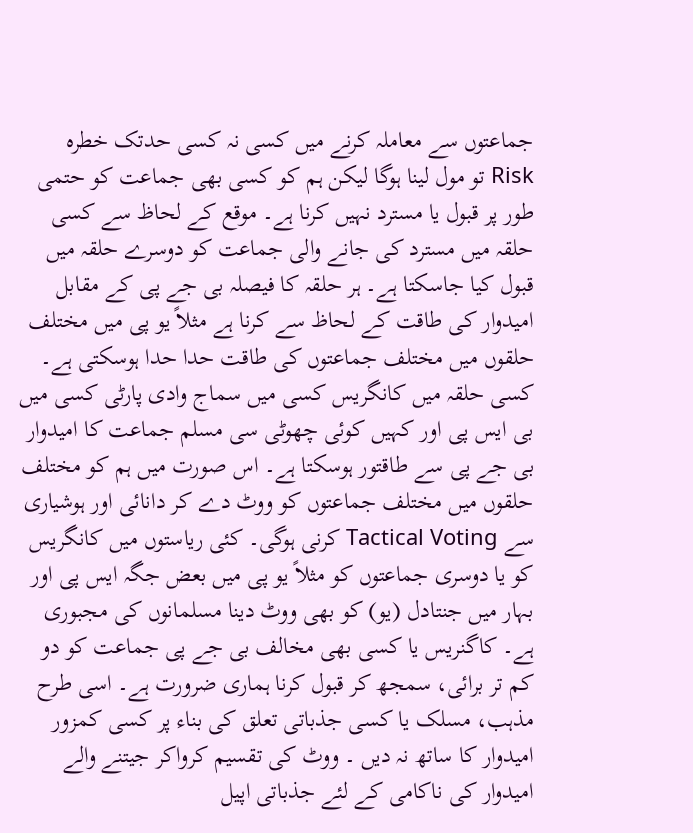جماعتوں سے معاملہ کرنے میں کسی نہ کسی حدتک خطرہ Risk تو مول لینا ہوگا لیکن ہم کو کسی بھی جماعت کو حتمی طور پر قبول یا مسترد نہیں کرنا ہے۔ موقع کے لحاظ سے کسی حلقہ میں مسترد کی جانے والی جماعت کو دوسرے حلقہ میں قبول کیا جاسکتا ہے۔ ہر حلقہ کا فیصلہ بی جے پی کے مقابل امیدوار کی طاقت کے لحاظ سے کرنا ہے مثلاً یو پی میں مختلف حلقوں میں مختلف جماعتوں کی طاقت حدا حدا ہوسکتی ہے۔ کسی حلقہ میں کانگریس کسی میں سماج وادی پارٹی کسی میں بی ایس پی اور کہیں کوئی چھوٹی سی مسلم جماعت کا امیدوار بی جے پی سے طاقتور ہوسکتا ہے۔ اس صورت میں ہم کو مختلف حلقوں میں مختلف جماعتوں کو ووٹ دے کر دانائی اور ہوشیاری سے Tactical Voting کرنی ہوگی۔ کئی ریاستوں میں کانگریس کو یا دوسری جماعتوں کو مثلاً یو پی میں بعض جگہ ایس پی اور بہار میں جنتادل (یو) کو بھی ووٹ دینا مسلمانوں کی مجبوری ہے۔ کاگنریس یا کسی بھی مخالف بی جے پی جماعت کو دو کم تر برائی، سمجھ کر قبول کرنا ہماری ضرورت ہے۔ اسی طرح مذہب، مسلک یا کسی جذباتی تعلق کی بناء پر کسی کمزور امیدوار کا ساتھ نہ دیں ۔ ووٹ کی تقسیم کرواکر جیتنے والے امیدوار کی ناکامی کے لئے جذباتی اپیل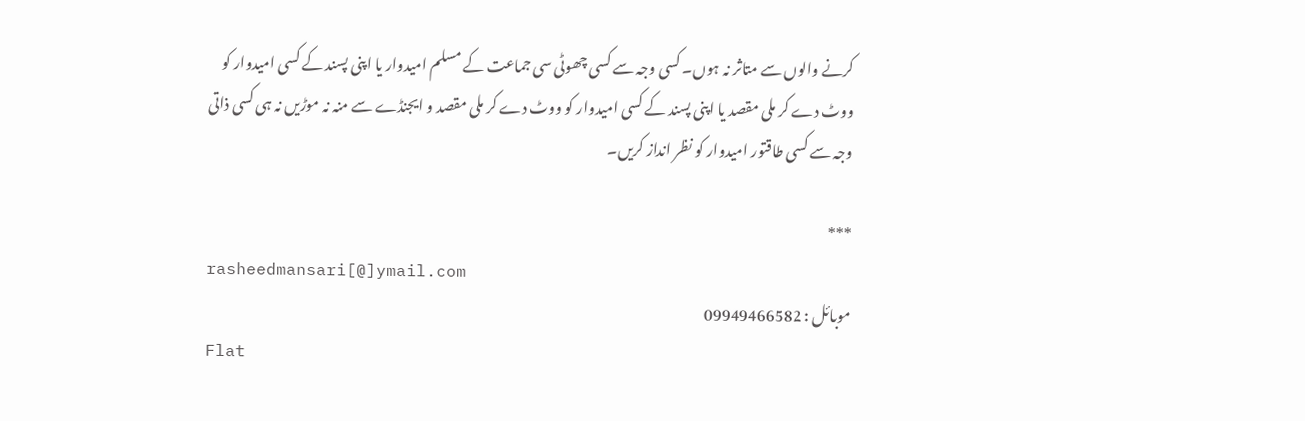کرنے والوں سے متاثر نہ ہوں۔ کسی وجہ سے کسی چھوٹی سی جماعت کے مسلم امیدوار یا اپنی پسند کے کسی امیدوار کو ووٹ دے کر ملی مقصد یا اپنی پسند کے کسی امیدوار کو ووٹ دے کر ملی مقصد و ایجنڈے سے منہ نہ موڑیں نہ ہی کسی ذاتی وجہ سے کسی طاقتور امیدوار کو نظر انداز کریں۔

***
rasheedmansari[@]ymail.com
موبائل : 09949466582
Flat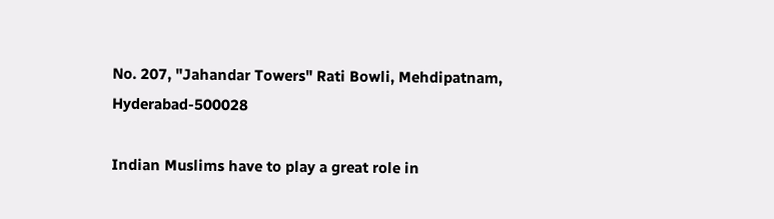No. 207, "Jahandar Towers" Rati Bowli, Mehdipatnam, Hyderabad-500028

Indian Muslims have to play a great role in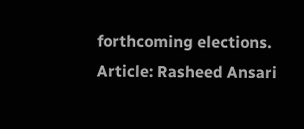forthcoming elections. Article: Rasheed Ansari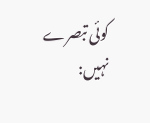کوئی تبصرے نہیں: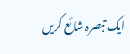ایک تبصرہ شائع کریں